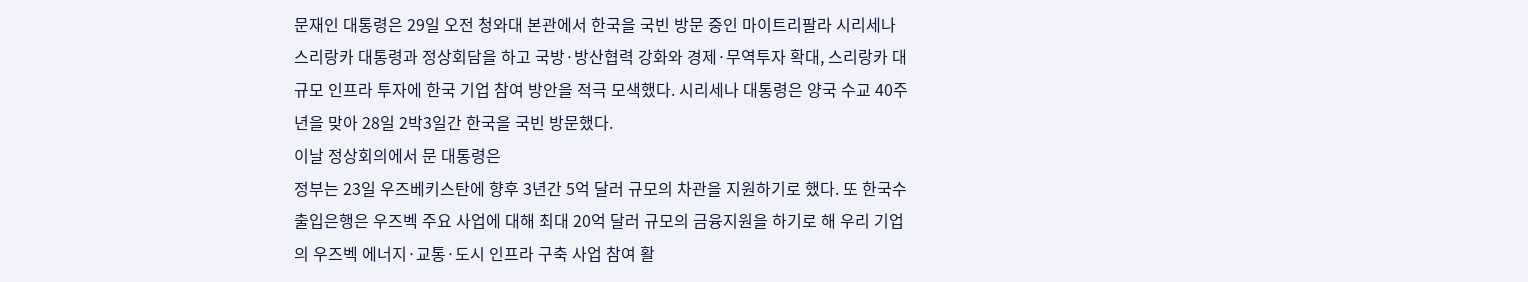문재인 대통령은 29일 오전 청와대 본관에서 한국을 국빈 방문 중인 마이트리팔라 시리세나 스리랑카 대통령과 정상회담을 하고 국방·방산협력 강화와 경제·무역투자 확대, 스리랑카 대규모 인프라 투자에 한국 기업 참여 방안을 적극 모색했다. 시리세나 대통령은 양국 수교 40주년을 맞아 28일 2박3일간 한국을 국빈 방문했다.
이날 정상회의에서 문 대통령은
정부는 23일 우즈베키스탄에 향후 3년간 5억 달러 규모의 차관을 지원하기로 했다. 또 한국수출입은행은 우즈벡 주요 사업에 대해 최대 20억 달러 규모의 금융지원을 하기로 해 우리 기업의 우즈벡 에너지·교통·도시 인프라 구축 사업 참여 활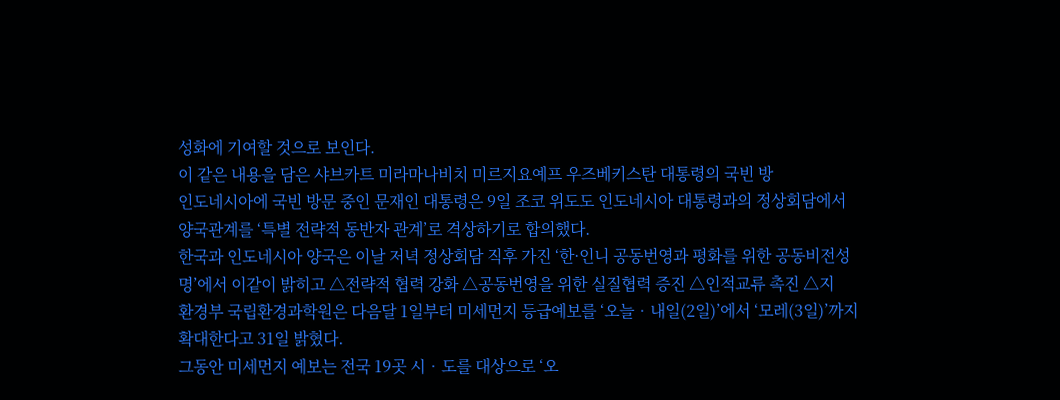성화에 기여할 것으로 보인다.
이 같은 내용을 담은 샤브카트 미라마나비치 미르지요예프 우즈베키스탄 대통령의 국빈 방
인도네시아에 국빈 방문 중인 문재인 대통령은 9일 조코 위도도 인도네시아 대통령과의 정상회담에서 양국관계를 ‘특별 전략적 동반자 관계’로 격상하기로 합의했다.
한국과 인도네시아 양국은 이날 저녁 정상회담 직후 가진 ‘한·인니 공동번영과 평화를 위한 공동비전성명’에서 이같이 밝히고 △전략적 협력 강화 △공동번영을 위한 실질협력 증진 △인적교류 촉진 △지
환경부 국립환경과학원은 다음달 1일부터 미세먼지 등급예보를 ‘오늘‧내일(2일)’에서 ‘모레(3일)’까지 확대한다고 31일 밝혔다.
그동안 미세먼지 예보는 전국 19곳 시‧도를 대상으로 ‘오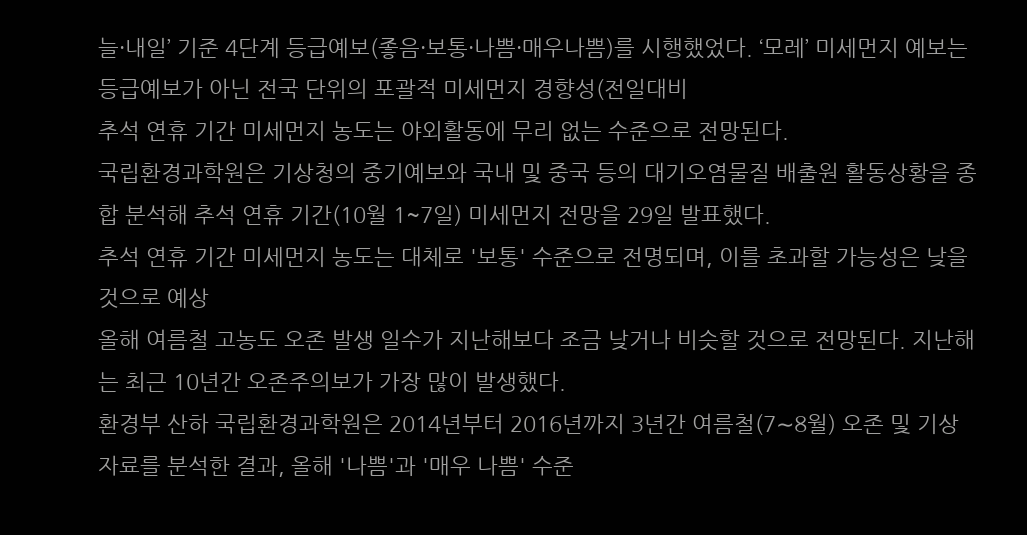늘·내일’ 기준 4단계 등급예보(좋음·보통·나쁨·매우나쁨)를 시행했었다. ‘모레’ 미세먼지 예보는 등급예보가 아닌 전국 단위의 포괄적 미세먼지 경향성(전일대비
추석 연휴 기간 미세먼지 농도는 야외활동에 무리 없는 수준으로 전망된다.
국립환경과학원은 기상청의 중기예보와 국내 및 중국 등의 대기오염물질 배출원 활동상황을 종합 분석해 추석 연휴 기간(10월 1~7일) 미세먼지 전망을 29일 발표했다.
추석 연휴 기간 미세먼지 농도는 대체로 '보통' 수준으로 전명되며, 이를 초과할 가능성은 낮을 것으로 예상
올해 여름철 고농도 오존 발생 일수가 지난해보다 조금 낮거나 비슷할 것으로 전망된다. 지난해는 최근 10년간 오존주의보가 가장 많이 발생했다.
환경부 산하 국립환경과학원은 2014년부터 2016년까지 3년간 여름철(7∼8월) 오존 및 기상 자료를 분석한 결과, 올해 '나쁨'과 '매우 나쁨' 수준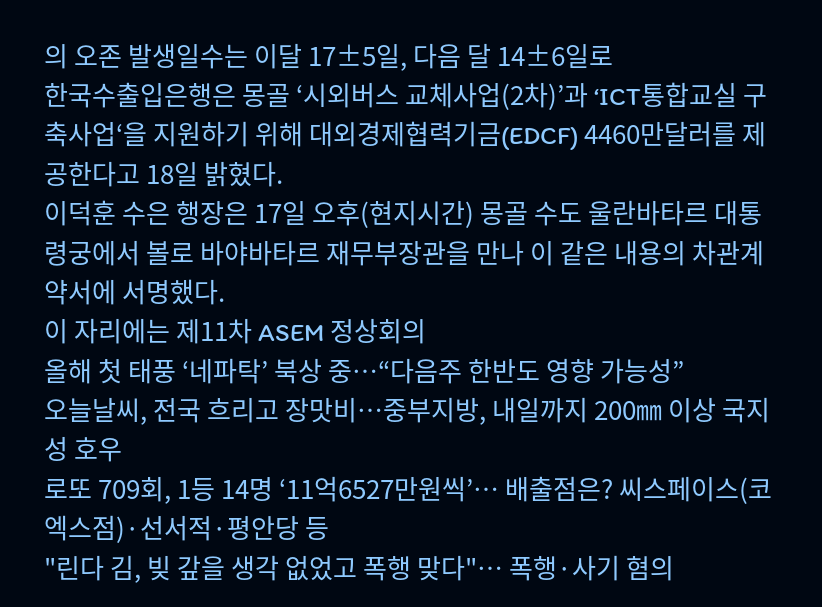의 오존 발생일수는 이달 17±5일, 다음 달 14±6일로
한국수출입은행은 몽골 ‘시외버스 교체사업(2차)’과 ‘ICT통합교실 구축사업‘을 지원하기 위해 대외경제협력기금(EDCF) 4460만달러를 제공한다고 18일 밝혔다.
이덕훈 수은 행장은 17일 오후(현지시간) 몽골 수도 울란바타르 대통령궁에서 볼로 바야바타르 재무부장관을 만나 이 같은 내용의 차관계약서에 서명했다.
이 자리에는 제11차 ASEM 정상회의
올해 첫 태풍 ‘네파탁’ 북상 중…“다음주 한반도 영향 가능성”
오늘날씨, 전국 흐리고 장맛비…중부지방, 내일까지 200㎜ 이상 국지성 호우
로또 709회, 1등 14명 ‘11억6527만원씩’… 배출점은? 씨스페이스(코엑스점)·선서적·평안당 등
"린다 김, 빚 갚을 생각 없었고 폭행 맞다"… 폭행·사기 혐의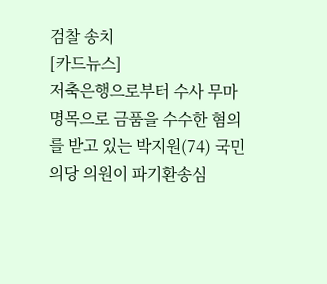검찰 송치
[카드뉴스]
저축은행으로부터 수사 무마 명목으로 금품을 수수한 혐의를 받고 있는 박지원(74) 국민의당 의원이 파기환송심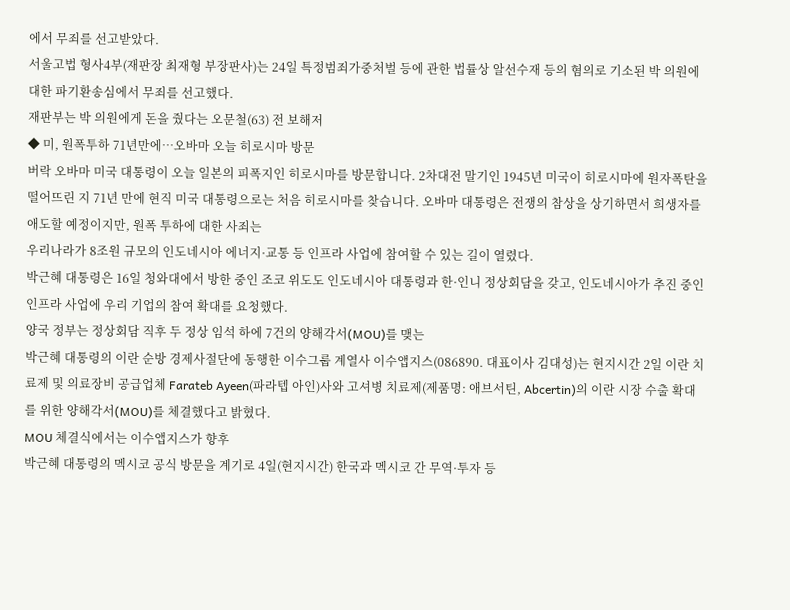에서 무죄를 선고받았다.
서울고법 형사4부(재판장 최재형 부장판사)는 24일 특정범죄가중처벌 등에 관한 법률상 알선수재 등의 혐의로 기소된 박 의원에 대한 파기환송심에서 무죄를 선고했다.
재판부는 박 의원에게 돈을 줬다는 오문철(63) 전 보해저
◆ 미, 원폭투하 71년만에…오바마 오늘 히로시마 방문
버락 오바마 미국 대통령이 오늘 일본의 피폭지인 히로시마를 방문합니다. 2차대전 말기인 1945년 미국이 히로시마에 원자폭탄을 떨어뜨린 지 71년 만에 현직 미국 대통령으로는 처음 히로시마를 찾습니다. 오바마 대통령은 전쟁의 참상을 상기하면서 희생자를 애도할 예정이지만, 원폭 투하에 대한 사죄는
우리나라가 8조원 규모의 인도네시아 에너지·교통 등 인프라 사업에 참여할 수 있는 길이 열렸다.
박근혜 대통령은 16일 청와대에서 방한 중인 조코 위도도 인도네시아 대통령과 한·인니 정상회담을 갖고, 인도네시아가 추진 중인 인프라 사업에 우리 기업의 참여 확대를 요청했다.
양국 정부는 정상회담 직후 두 정상 임석 하에 7건의 양해각서(MOU)를 맺는
박근혜 대통령의 이란 순방 경제사절단에 동행한 이수그룹 계열사 이수앱지스(086890. 대표이사 김대성)는 현지시간 2일 이란 치료제 및 의료장비 공급업체 Farateb Ayeen(파라텝 아인)사와 고셔병 치료제(제품명: 애브서틴, Abcertin)의 이란 시장 수출 확대를 위한 양해각서(MOU)를 체결했다고 밝혔다.
MOU 체결식에서는 이수앱지스가 향후
박근혜 대통령의 멕시코 공식 방문을 계기로 4일(현지시간) 한국과 멕시코 간 무역·투자 등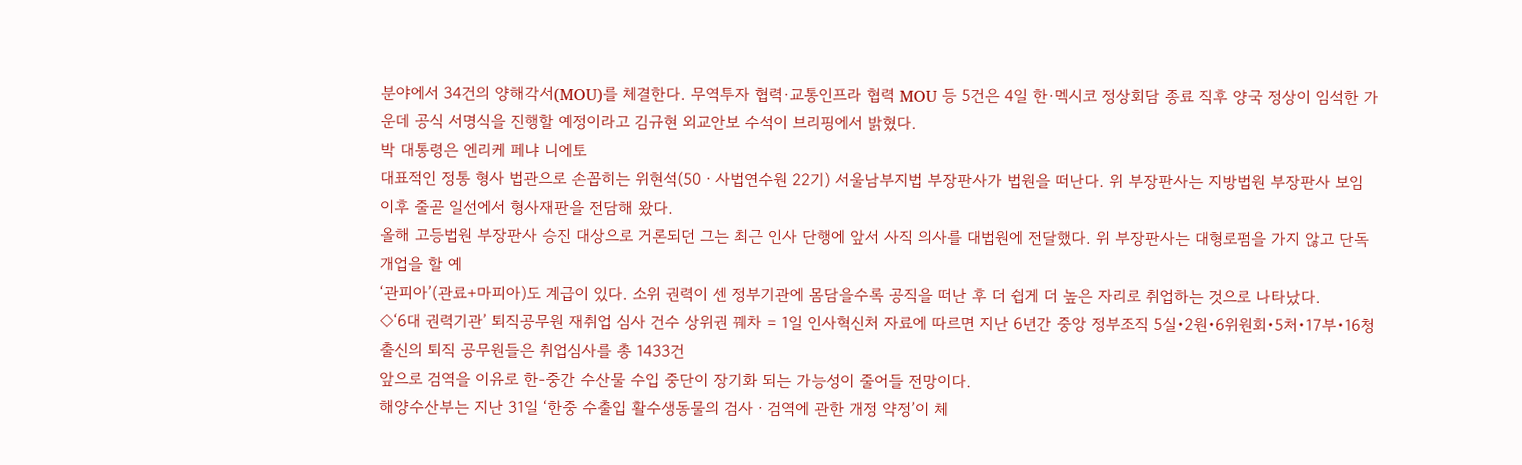분야에서 34건의 양해각서(MOU)를 체결한다. 무역투자 협력·교통인프라 협력 MOU 등 5건은 4일 한·멕시코 정상회담 종료 직후 양국 정상이 임석한 가운데 공식 서명식을 진행할 예정이라고 김규현 외교안보 수석이 브리핑에서 밝혔다.
박 대통령은 엔리케 페냐 니에토
대표적인 정통 형사 법관으로 손꼽히는 위현석(50ㆍ사법연수원 22기) 서울남부지법 부장판사가 법원을 떠난다. 위 부장판사는 지방법원 부장판사 보임 이후 줄곧 일선에서 형사재판을 전담해 왔다.
올해 고등법원 부장판사 승진 대상으로 거론되던 그는 최근 인사 단행에 앞서 사직 의사를 대법원에 전달했다. 위 부장판사는 대형로펌을 가지 않고 단독 개업을 할 예
‘관피아’(관료+마피아)도 계급이 있다. 소위 권력이 센 정부기관에 몸담을수록 공직을 떠난 후 더 쉽게 더 높은 자리로 취업하는 것으로 나타났다.
◇‘6대 권력기관’ 퇴직공무원 재취업 심사 건수 상위권 꿰차 = 1일 인사혁신처 자료에 따르면 지난 6년간 중앙 정부조직 5실•2원•6위원회•5처•17부•16청 출신의 퇴직 공무원들은 취업심사를 총 1433건
앞으로 검역을 이유로 한-중간 수산물 수입 중단이 장기화 되는 가능성이 줄어들 전망이다.
해양수산부는 지난 31일 ‘한중 수출입 활수생동물의 검사ㆍ검역에 관한 개정 약정’이 체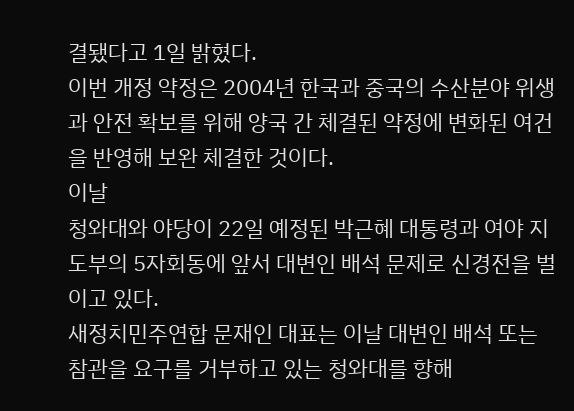결됐다고 1일 밝혔다.
이번 개정 약정은 2004년 한국과 중국의 수산분야 위생과 안전 확보를 위해 양국 간 체결된 약정에 변화된 여건을 반영해 보완 체결한 것이다.
이날
청와대와 야당이 22일 예정된 박근혜 대통령과 여야 지도부의 5자회동에 앞서 대변인 배석 문제로 신경전을 벌이고 있다.
새정치민주연합 문재인 대표는 이날 대변인 배석 또는 참관을 요구를 거부하고 있는 청와대를 향해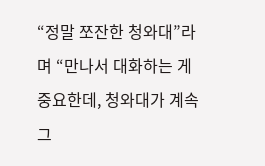“정말 쪼잔한 청와대”라며 “만나서 대화하는 게 중요한데, 청와대가 계속 그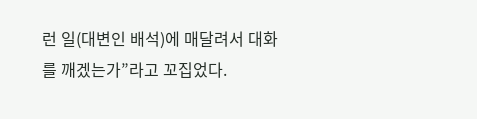런 일(대변인 배석)에 매달려서 대화를 깨겠는가”라고 꼬집었다.